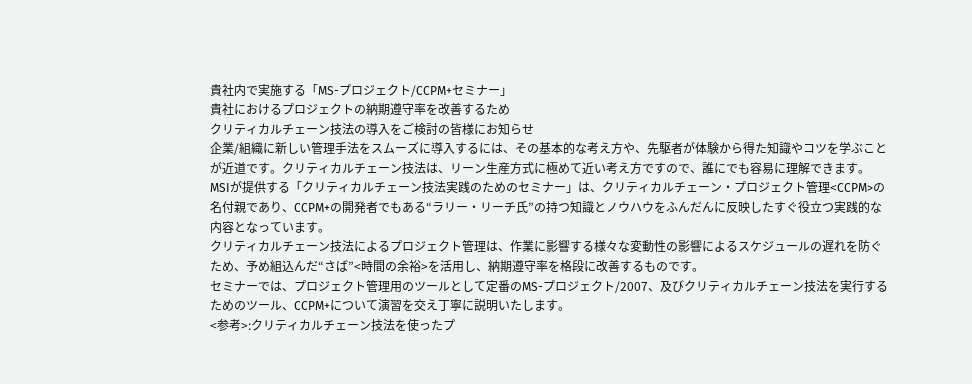貴社内で実施する「MS-プロジェクト/CCPM+セミナー」
貴社におけるプロジェクトの納期遵守率を改善するため
クリティカルチェーン技法の導入をご検討の皆様にお知らせ
企業/組織に新しい管理手法をスムーズに導入するには、その基本的な考え方や、先駆者が体験から得た知識やコツを学ぶことが近道です。クリティカルチェーン技法は、リーン生産方式に極めて近い考え方ですので、誰にでも容易に理解できます。
MSIが提供する「クリティカルチェーン技法実践のためのセミナー」は、クリティカルチェーン・プロジェクト管理<CCPM>の名付親であり、CCPM+の開発者でもある“ラリー・リーチ氏”の持つ知識とノウハウをふんだんに反映したすぐ役立つ実践的な内容となっています。
クリティカルチェーン技法によるプロジェクト管理は、作業に影響する様々な変動性の影響によるスケジュールの遅れを防ぐため、予め組込んだ“さば”<時間の余裕>を活用し、納期遵守率を格段に改善するものです。
セミナーでは、プロジェクト管理用のツールとして定番のMS-プロジェクト/2007、及びクリティカルチェーン技法を実行するためのツール、CCPM+について演習を交え丁寧に説明いたします。
<参考>:クリティカルチェーン技法を使ったプ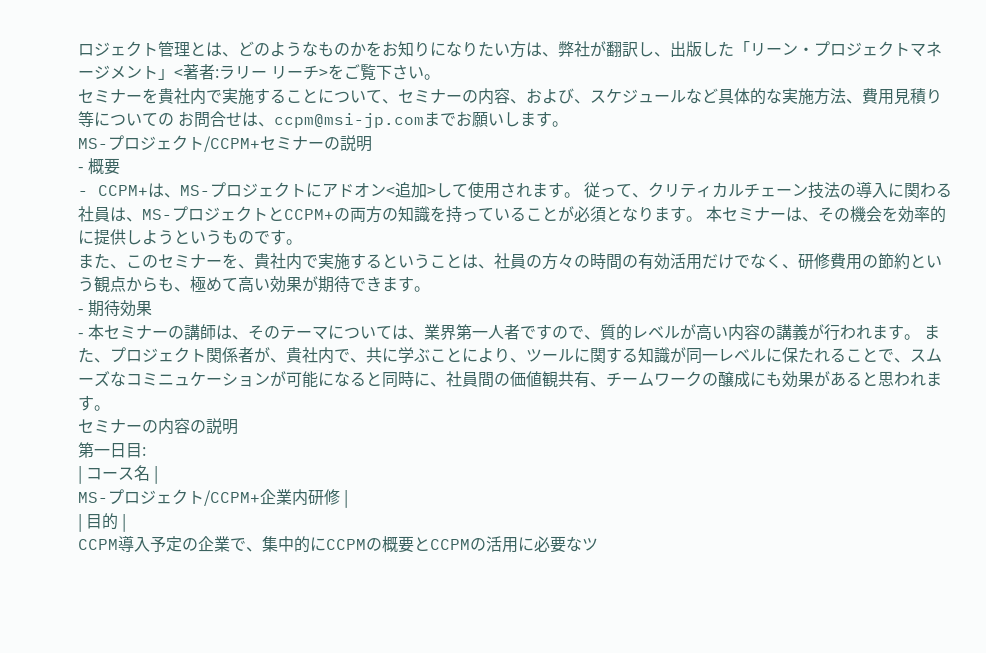ロジェクト管理とは、どのようなものかをお知りになりたい方は、弊社が翻訳し、出版した「リーン・プロジェクトマネージメント」<著者:ラリー リーチ>をご覧下さい。
セミナーを貴社内で実施することについて、セミナーの内容、および、スケジュールなど具体的な実施方法、費用見積り等についての お問合せは、ccpm@msi-jp.comまでお願いします。
MS-プロジェクト/CCPM+セミナーの説明
- 概要
- CCPM+は、MS-プロジェクトにアドオン<追加>して使用されます。 従って、クリティカルチェーン技法の導入に関わる社員は、MS-プロジェクトとCCPM+の両方の知識を持っていることが必須となります。 本セミナーは、その機会を効率的に提供しようというものです。
また、このセミナーを、貴社内で実施するということは、社員の方々の時間の有効活用だけでなく、研修費用の節約という観点からも、極めて高い効果が期待できます。
- 期待効果
- 本セミナーの講師は、そのテーマについては、業界第一人者ですので、質的レベルが高い内容の講義が行われます。 また、プロジェクト関係者が、貴社内で、共に学ぶことにより、ツールに関する知識が同一レベルに保たれることで、スムーズなコミニュケーションが可能になると同時に、社員間の価値観共有、チームワークの醸成にも効果があると思われます。
セミナーの内容の説明
第一日目:
| コース名 |
MS-プロジェクト/CCPM+企業内研修 |
| 目的 |
CCPM導入予定の企業で、集中的にCCPMの概要とCCPMの活用に必要なツ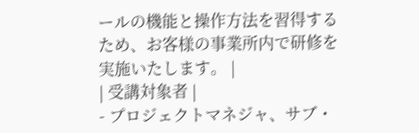ールの機能と操作方法を習得するため、お客様の事業所内で研修を実施いたします。 |
| 受講対象者 |
- プロジェクトマネジャ、サブ・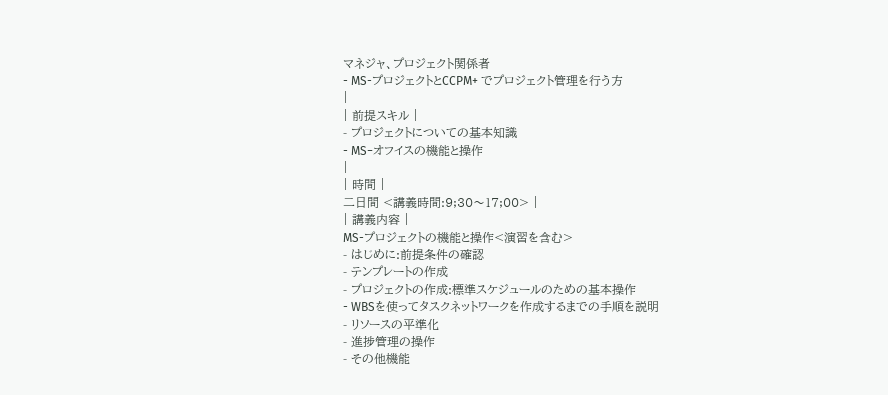マネジャ、プロジェクト関係者
- MS-プロジェクトとCCPM+ でプロジェクト管理を行う方
|
| 前提スキル |
- プロジェクトについての基本知識
- MS−オフイスの機能と操作
|
| 時間 |
二日間 <講義時間:9;30〜17;00> |
| 講義内容 |
MS-プロジェクトの機能と操作<演習を含む>
- はじめに:前提条件の確認
- テンプレートの作成
- プロジェクトの作成:標準スケジュールのための基本操作
- WBSを使ってタスクネットワークを作成するまでの手順を説明
- リソースの平準化
- 進捗管理の操作
- その他機能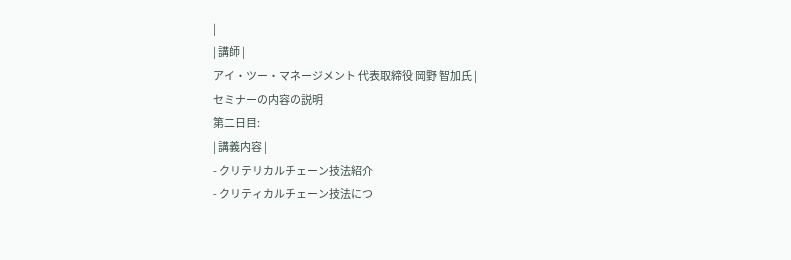|
| 講師 |
アイ・ツー・マネージメント 代表取締役 岡野 智加氏 |
セミナーの内容の説明
第二日目:
| 講義内容 |
- クリテリカルチェーン技法紹介
- クリティカルチェーン技法につ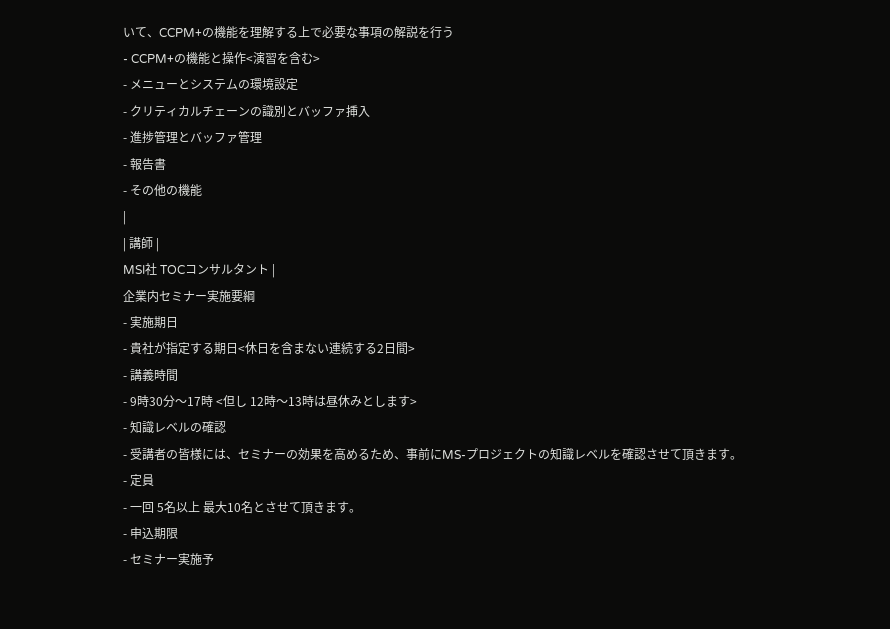いて、CCPM+の機能を理解する上で必要な事項の解説を行う
- CCPM+の機能と操作<演習を含む>
- メニューとシステムの環境設定
- クリティカルチェーンの識別とバッファ挿入
- 進捗管理とバッファ管理
- 報告書
- その他の機能
|
| 講師 |
MSI社 TOCコンサルタント |
企業内セミナー実施要綱
- 実施期日
- 貴社が指定する期日<休日を含まない連続する2日間>
- 講義時間
- 9時30分〜17時 <但し 12時〜13時は昼休みとします>
- 知識レベルの確認
- 受講者の皆様には、セミナーの効果を高めるため、事前にMS-プロジェクトの知識レベルを確認させて頂きます。
- 定員
- 一回 5名以上 最大10名とさせて頂きます。
- 申込期限
- セミナー実施予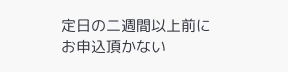定日の二週間以上前に お申込頂かない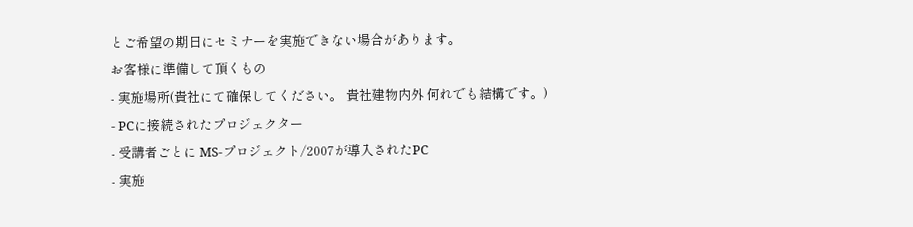とご希望の期日にセミナーを実施できない場合があります。
お客様に準備して頂くもの
- 実施場所(貴社にて確保してください。 貴社建物内外 何れでも結構です。)
- PCに接続されたプロジェクター
- 受講者ごとに MS-プロジェクト/2007が導入されたPC
- 実施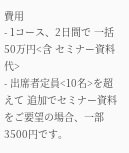費用
- 1コース、2日間で 一括 50万円<含 セミナー資料代>
- 出席者定員<10名>を超えて 追加でセミナー資料をご要望の場合、一部3500円です。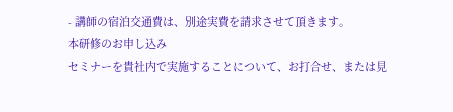- 講師の宿泊交通費は、別途実費を請求させて頂きます。
本研修のお申し込み
セミナーを貴社内で実施することについて、お打合せ、または見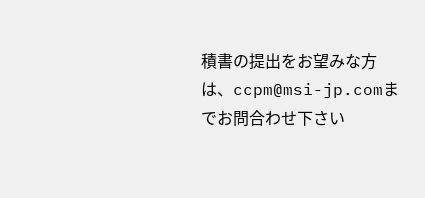積書の提出をお望みな方は、ccpm@msi-jp.comまでお問合わせ下さい